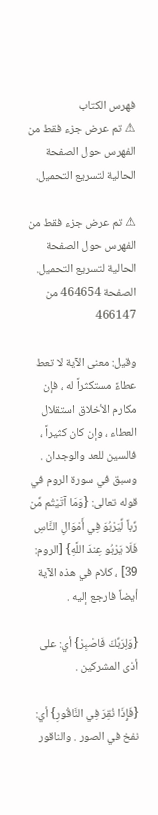فهرس الكتاب
⚠ تم عرض جزء فقط من الفهرس حول الصفحة الحالية لتسريع التحميل.

⚠ تم عرض جزء فقط من الفهرس حول الصفحة الحالية لتسريع التحميل.
الصفحة 464654 من 466147

وقيل: معنى الآية لا تعط عطاءً مستكثراً له ، فإن مكارم الأخلاق استقلال العطاء ، وإن كان كثيراً ، فالسين للعد والوجدان . وسبق في سورة الروم في قوله تعالى: {وَمَا آتَيْتُم مِّن رِّباً لِّيَرْبُوَ فِي أَمْوَالِ النَّاسِ فَلَا يَرْبُو عِندَ اللَّهِ} [الروم: 39] ، كلام في هذه الآية أيضاً فارجع إليه .

{وَلِرَبِّكَ فَاصْبِرْ} أي: على أذى المشركين .

{فَإِذَا نُقِرَ فِي النَّاقُورِ} أي: نفخ في الصور . والناقور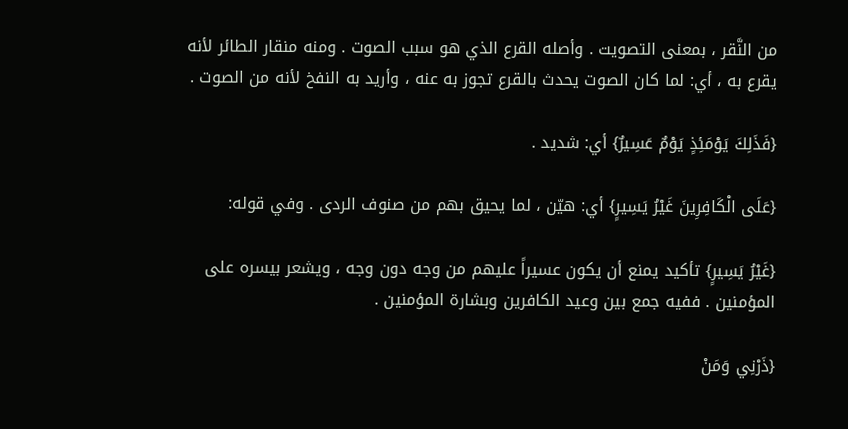من النَّقر ، بمعنى التصويت . وأصله القرع الذي هو سبب الصوت . ومنه منقار الطائر لأنه يقرع به ، أي: لما كان الصوت يحدث بالقرع تجوز به عنه ، وأريد به النفخ لأنه من الصوت .

{فَذَلِكَ يَوْمَئِذٍ يَوْمٌ عَسِيرٌ} أي: شديد .

{عَلَى الْكَافِرِينَ غَيْرُ يَسِيرٍ} أي: هيّن ، لما يحيق بهم من صنوف الردى . وفي قوله:

{غَيْرُ يَسِيرٍ} تأكيد يمنع أن يكون عسيراً عليهم من وجه دون وجه ، ويشعر بيسره على المؤمنين . ففيه جمع بين وعيد الكافرين وبشارة المؤمنين .

{ذَرْنِي وَمَنْ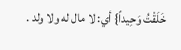خَلَقْتُ وَحِيداً} أي: لا مال له ولا ولد .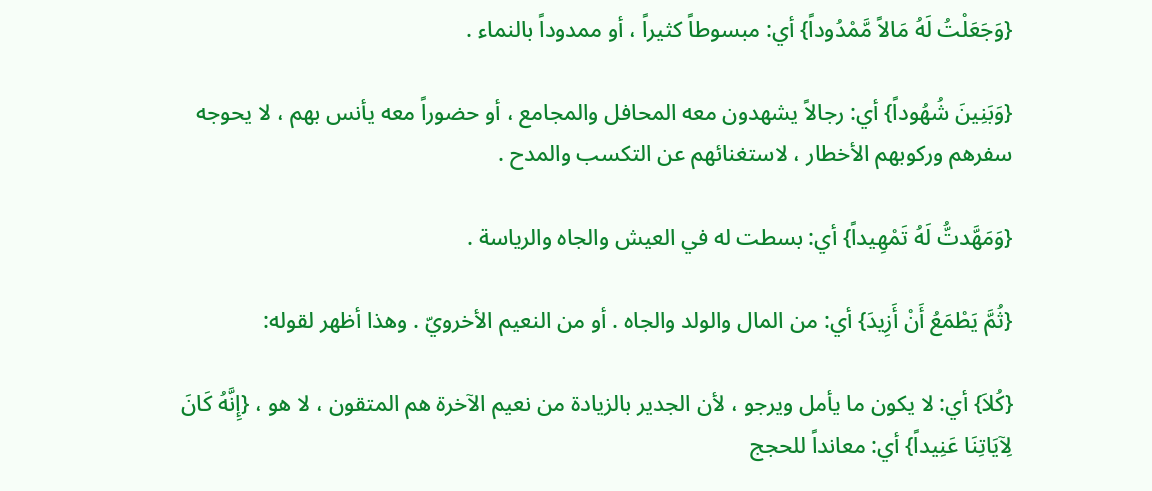{وَجَعَلْتُ لَهُ مَالاً مَّمْدُوداً} أي: مبسوطاً كثيراً ، أو ممدوداً بالنماء .

{وَبَنِينَ شُهُوداً} أي: رجالاً يشهدون معه المحافل والمجامع ، أو حضوراً معه يأنس بهم ، لا يحوجه سفرهم وركوبهم الأخطار ، لاستغنائهم عن التكسب والمدح .

{وَمَهَّدتُّ لَهُ تَمْهِيداً} أي: بسطت له في العيش والجاه والرياسة .

{ثُمَّ يَطْمَعُ أَنْ أَزِيدَ} أي: من المال والولد والجاه . أو من النعيم الأخرويّ . وهذا أظهر لقوله:

{كُلاَ} أي: لا يكون ما يأمل ويرجو ، لأن الجدير بالزيادة من نعيم الآخرة هم المتقون ، لا هو ، {إِنَّهُ كَانَ لِآيَاتِنَا عَنِيداً} أي: معانداً للحجج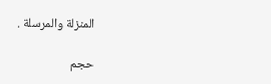المنزلة والمرسلة .

حجم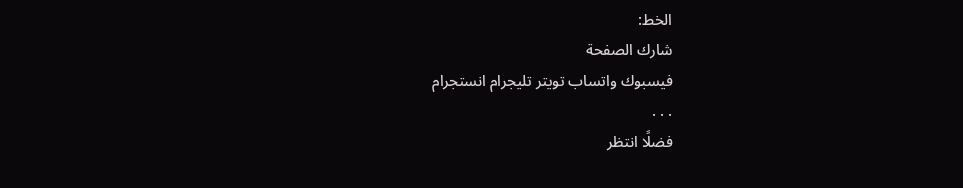الخط:
شارك الصفحة
فيسبوك واتساب تويتر تليجرام انستجرام
. . .
فضلًا انتظر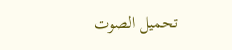تحميل الصوت